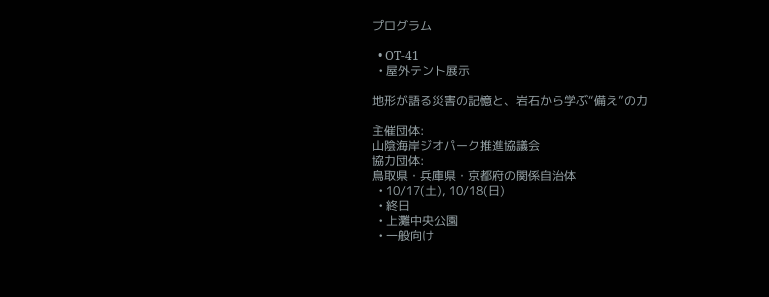プログラム

  • OT-41
  • 屋外テント展示

地形が語る災害の記憶と、岩石から学ぶ“備え”の力

主催団体:
山陰海岸ジオパーク推進協議会
協力団体:
鳥取県・兵庫県・京都府の関係自治体
  • 10/17(土), 10/18(日)
  • 終日
  • 上灘中央公園
  • 一般向け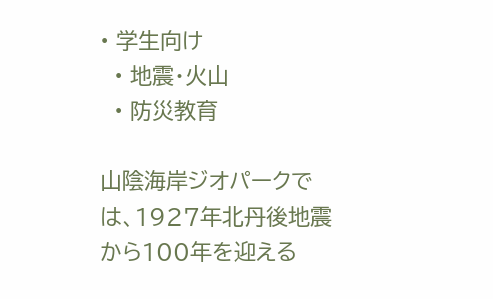• 学生向け
  • 地震・火山
  • 防災教育

山陰海岸ジオパークでは、1927年北丹後地震から100年を迎える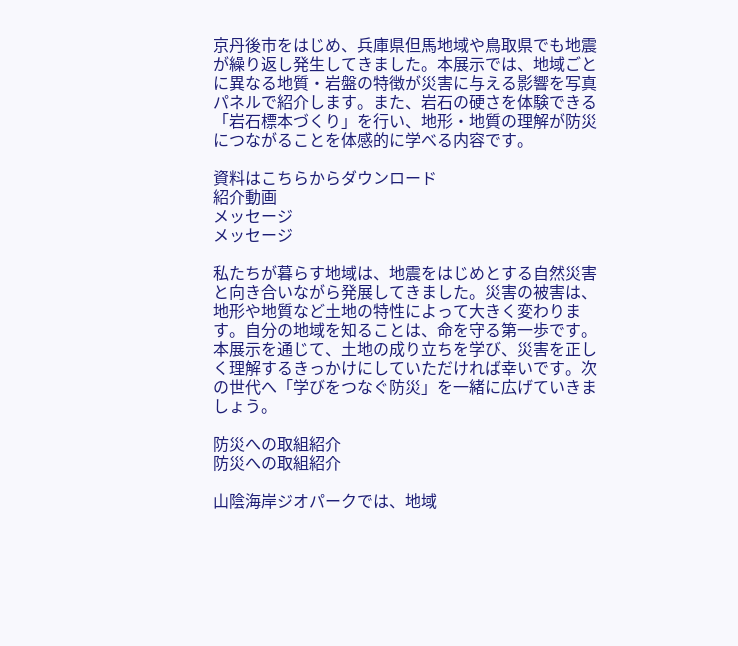京丹後市をはじめ、兵庫県但馬地域や鳥取県でも地震が繰り返し発生してきました。本展示では、地域ごとに異なる地質・岩盤の特徴が災害に与える影響を写真パネルで紹介します。また、岩石の硬さを体験できる「岩石標本づくり」を行い、地形・地質の理解が防災につながることを体感的に学べる内容です。

資料はこちらからダウンロード
紹介動画
メッセージ
メッセージ

私たちが暮らす地域は、地震をはじめとする自然災害と向き合いながら発展してきました。災害の被害は、地形や地質など土地の特性によって大きく変わります。自分の地域を知ることは、命を守る第一歩です。本展示を通じて、土地の成り立ちを学び、災害を正しく理解するきっかけにしていただければ幸いです。次の世代へ「学びをつなぐ防災」を一緒に広げていきましょう。

防災への取組紹介
防災への取組紹介

山陰海岸ジオパークでは、地域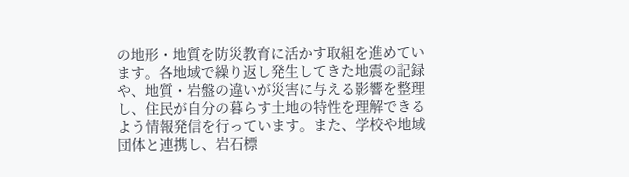の地形・地質を防災教育に活かす取組を進めています。各地域で繰り返し発生してきた地震の記録や、地質・岩盤の違いが災害に与える影響を整理し、住民が自分の暮らす土地の特性を理解できるよう情報発信を行っています。また、学校や地域団体と連携し、岩石標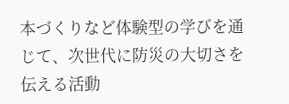本づくりなど体験型の学びを通じて、次世代に防災の大切さを伝える活動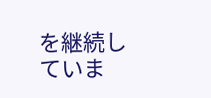を継続していま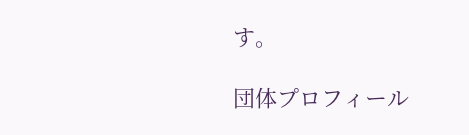す。

団体プロフィール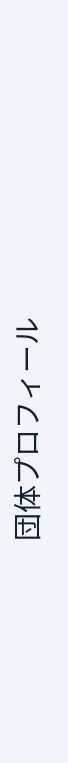団体プロフィール